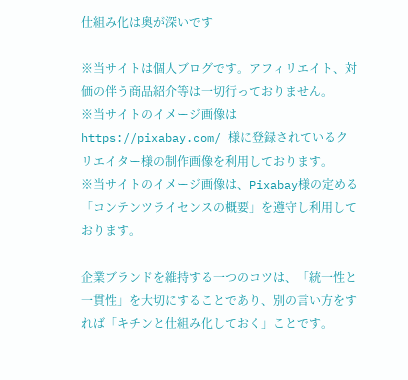仕組み化は奥が深いです

※当サイトは個人ブログです。アフィリエイト、対価の伴う商品紹介等は一切行っておりません。
※当サイトのイメージ画像は https://pixabay.com/ 様に登録されているクリエイター様の制作画像を利用しております。
※当サイトのイメージ画像は、Pixabay様の定める「コンテンツライセンスの概要」を遵守し利用しております。

企業ブランドを維持する一つのコツは、「統一性と一貫性」を大切にすることであり、別の言い方をすれば「キチンと仕組み化しておく」ことです。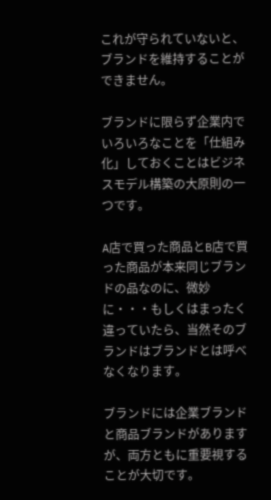これが守られていないと、ブランドを維持することができません。

ブランドに限らず企業内でいろいろなことを「仕組み化」しておくことはビジネスモデル構築の大原則の一つです。

A店で買った商品とB店で買った商品が本来同じブランドの品なのに、微妙に・・・もしくはまったく違っていたら、当然そのブランドはブランドとは呼べなくなります。

ブランドには企業ブランドと商品ブランドがありますが、両方ともに重要視することが大切です。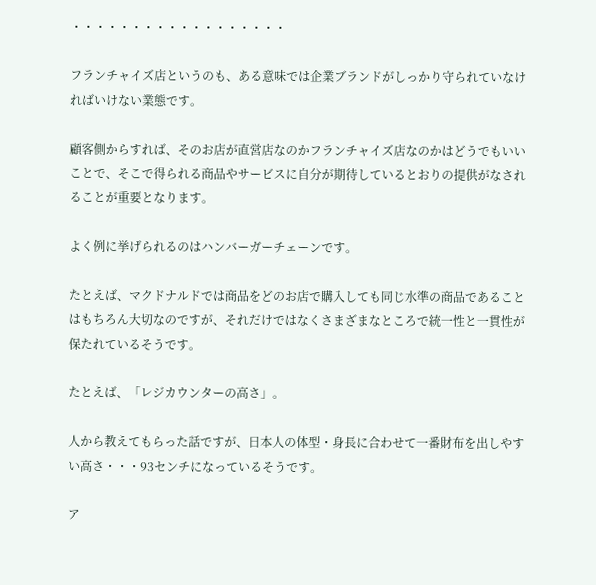・・・・・・・・・・・・・・・・・・

フランチャイズ店というのも、ある意味では企業ブランドがしっかり守られていなければいけない業態です。

顧客側からすれば、そのお店が直営店なのかフランチャイズ店なのかはどうでもいいことで、そこで得られる商品やサービスに自分が期待しているとおりの提供がなされることが重要となります。

よく例に挙げられるのはハンバーガーチェーンです。

たとえば、マクドナルドでは商品をどのお店で購入しても同じ水準の商品であることはもちろん大切なのですが、それだけではなくさまざまなところで統一性と一貫性が保たれているそうです。

たとえば、「レジカウンターの高さ」。

人から教えてもらった話ですが、日本人の体型・身長に合わせて一番財布を出しやすい高さ・・・93センチになっているそうです。

ア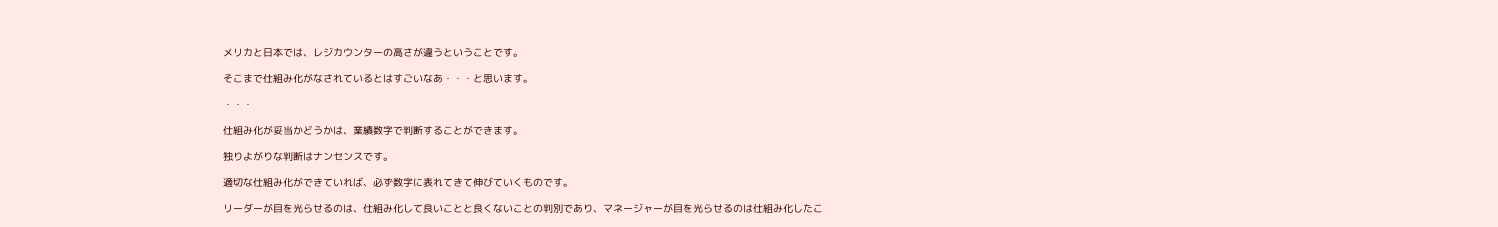メリカと日本では、レジカウンターの高さが違うということです。

そこまで仕組み化がなされているとはすごいなあ・・・と思います。

・・・

仕組み化が妥当かどうかは、業績数字で判断することができます。

独りよがりな判断はナンセンスです。

適切な仕組み化ができていれば、必ず数字に表れてきて伸びていくものです。

リーダーが目を光らせるのは、仕組み化して良いことと良くないことの判別であり、マネージャーが目を光らせるのは仕組み化したこ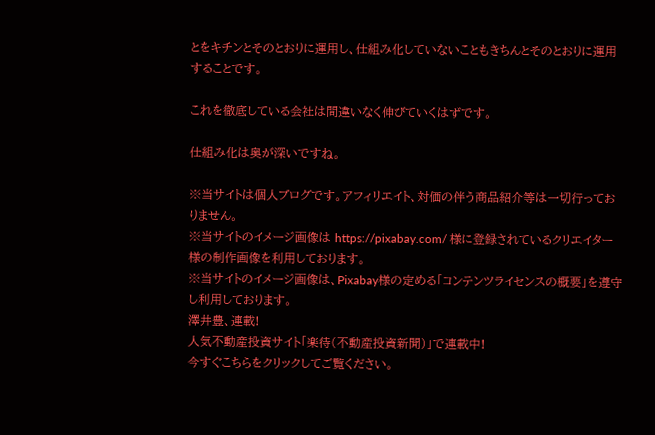とをキチンとそのとおりに運用し、仕組み化していないこともきちんとそのとおりに運用することです。

これを徹底している会社は間違いなく伸びていくはずです。

仕組み化は奥が深いですね。

※当サイトは個人ブログです。アフィリエイト、対価の伴う商品紹介等は一切行っておりません。
※当サイトのイメージ画像は https://pixabay.com/ 様に登録されているクリエイター様の制作画像を利用しております。
※当サイトのイメージ画像は、Pixabay様の定める「コンテンツライセンスの概要」を遵守し利用しております。
澤井豊、連載!
人気不動産投資サイト「楽待(不動産投資新聞)」で連載中!
今すぐこちらをクリックしてご覧ください。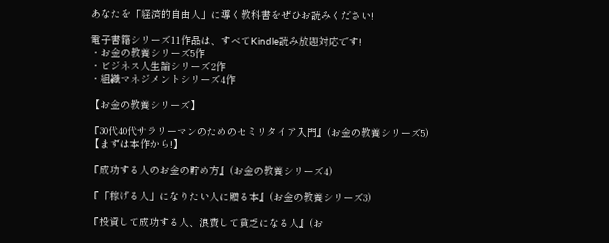あなたを「経済的自由人」に導く教科書をぜひお読みください!

電子書籍シリーズ11作品は、すべてKindle読み放題対応です!
・お金の教養シリーズ5作
・ビジネス人生論シリーズ2作
・組織マネジメントシリーズ4作

【お金の教養シリーズ】

『30代40代サラリーマンのためのセミリタイア入門』(お金の教養シリーズ5)【まずは本作から!】

『成功する人のお金の貯め方』(お金の教養シリーズ4)

『「稼げる人」になりたい人に贈る本』(お金の教養シリーズ3)

『投資して成功する人、浪費して貧乏になる人』(お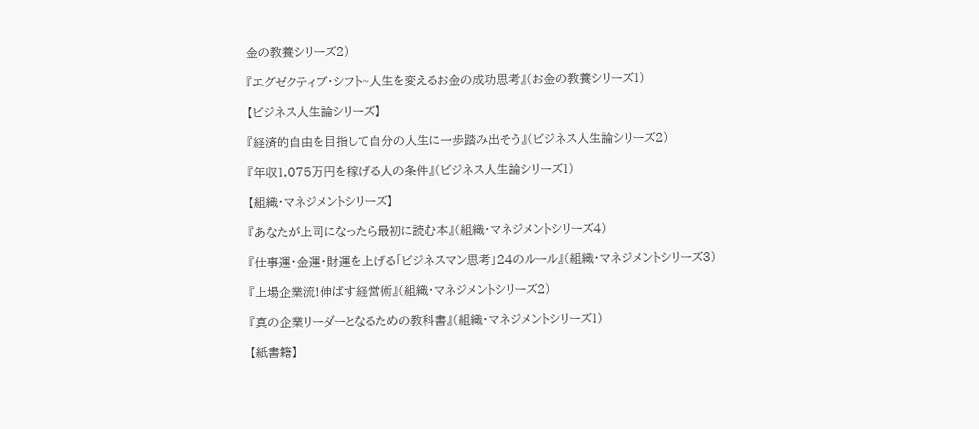金の教養シリーズ2)

『エグゼクティブ・シフト~人生を変えるお金の成功思考』(お金の教養シリーズ1)

【ビジネス人生論シリーズ】

『経済的自由を目指して自分の人生に一歩踏み出そう』(ビジネス人生論シリーズ2)

『年収1,075万円を稼げる人の条件』(ビジネス人生論シリーズ1)

【組織・マネジメントシリーズ】

『あなたが上司になったら最初に読む本』(組織・マネジメントシリーズ4)

『仕事運・金運・財運を上げる「ビジネスマン思考」24のルール』(組織・マネジメントシリーズ3)

『上場企業流!伸ばす経営術』(組織・マネジメントシリーズ2)

『真の企業リーダーとなるための教科書』(組織・マネジメントシリーズ1)

【紙書籍】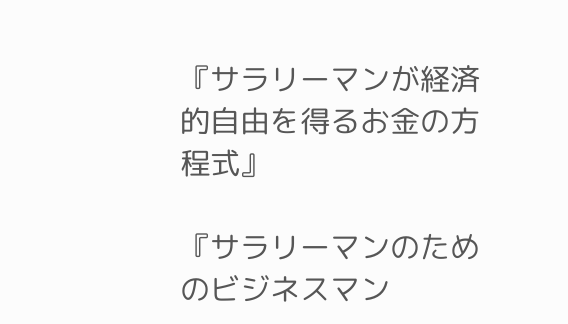『サラリーマンが経済的自由を得るお金の方程式』

『サラリーマンのためのビジネスマン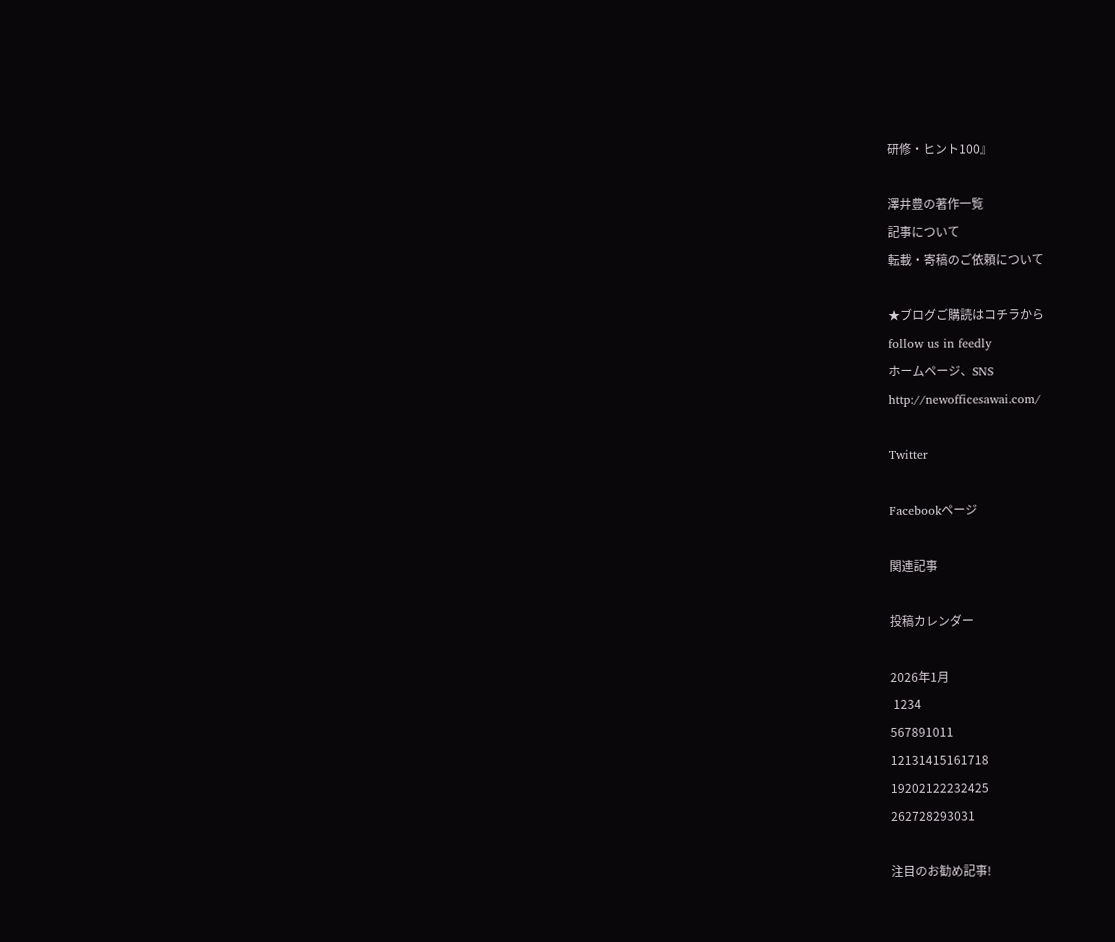研修・ヒント100』

澤井豊の著作一覧
記事について
転載・寄稿のご依頼について

★ブログご購読はコチラから
follow us in feedly
ホームページ、SNS
http://newofficesawai.com/

Twitter

Facebookページ

関連記事

投稿カレンダー

2026年1月
 1234
567891011
12131415161718
19202122232425
262728293031

注目のお勧め記事!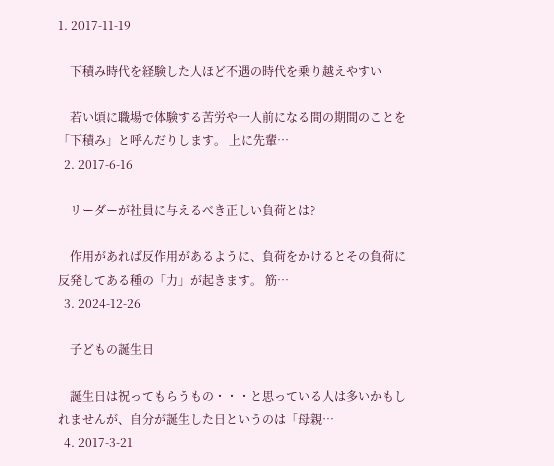1. 2017-11-19

    下積み時代を経験した人ほど不遇の時代を乗り越えやすい

    若い頃に職場で体験する苦労や一人前になる間の期間のことを「下積み」と呼んだりします。 上に先輩…
  2. 2017-6-16

    リーダーが社員に与えるべき正しい負荷とは?

    作用があれば反作用があるように、負荷をかけるとその負荷に反発してある種の「力」が起きます。 筋…
  3. 2024-12-26

    子どもの誕生日

    誕生日は祝ってもらうもの・・・と思っている人は多いかもしれませんが、自分が誕生した日というのは「母親…
  4. 2017-3-21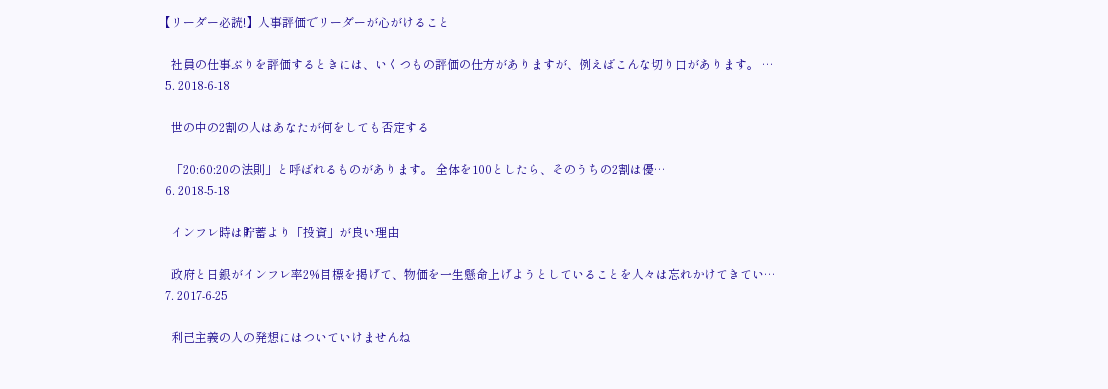【リーダー必読!】人事評価でリーダーが心がけること

    社員の仕事ぶりを評価するときには、いくつもの評価の仕方がありますが、例えばこんな切り口があります。 …
  5. 2018-6-18

    世の中の2割の人はあなたが何をしても否定する

    「20:60:20の法則」と呼ばれるものがあります。 全体を100としたら、そのうちの2割は優…
  6. 2018-5-18

    インフレ時は貯蓄より「投資」が良い理由

    政府と日銀がインフレ率2%目標を掲げて、物価を一生懸命上げようとしていることを人々は忘れかけてきてい…
  7. 2017-6-25

    利己主義の人の発想にはついていけませんね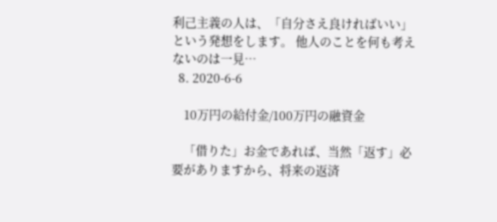利己主義の人は、「自分さえ良ければいい」という発想をします。 他人のことを何も考えないのは一見…
  8. 2020-6-6

    10万円の給付金/100万円の融資金

    「借りた」お金であれば、当然「返す」必要がありますから、将来の返済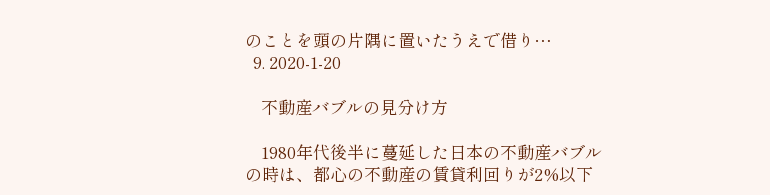のことを頭の片隅に置いたうえで借り…
  9. 2020-1-20

    不動産バブルの見分け方

    1980年代後半に蔓延した日本の不動産バブルの時は、都心の不動産の賃貸利回りが2%以下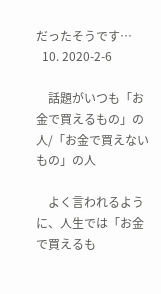だったそうです…
  10. 2020-2-6

    話題がいつも「お金で買えるもの」の人/「お金で買えないもの」の人

    よく言われるように、人生では「お金で買えるも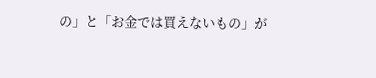の」と「お金では買えないもの」が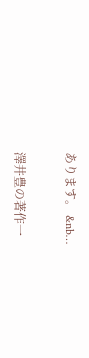あります。 &nb…

澤井豊の著作一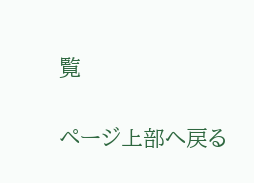覧

ページ上部へ戻る